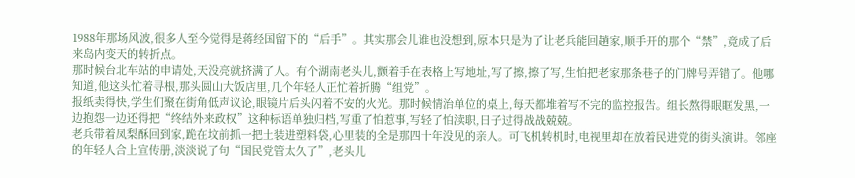1988年那场风波,很多人至今觉得是蒋经国留下的“后手”。其实那会儿谁也没想到,原本只是为了让老兵能回趟家,顺手开的那个“禁”,竟成了后来岛内变天的转折点。
那时候台北车站的申请处,天没亮就挤满了人。有个湖南老头儿,颤着手在表格上写地址,写了擦,擦了写,生怕把老家那条巷子的门牌号弄错了。他哪知道,他这头忙着寻根,那头圆山大饭店里,几个年轻人正忙着折腾“组党”。
报纸卖得快,学生们聚在街角低声议论,眼镜片后头闪着不安的火光。那时候情治单位的桌上,每天都堆着写不完的监控报告。组长熬得眼眶发黑,一边抱怨一边还得把“终结外来政权”这种标语单独归档,写重了怕惹事,写轻了怕渎职,日子过得战战兢兢。
老兵带着凤梨酥回到家,跪在坟前抓一把土装进塑料袋,心里装的全是那四十年没见的亲人。可飞机转机时,电视里却在放着民进党的街头演讲。邻座的年轻人合上宣传册,淡淡说了句“国民党管太久了”,老头儿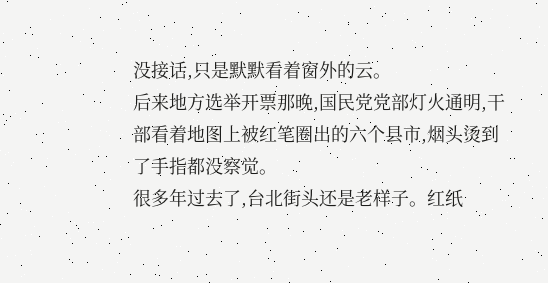没接话,只是默默看着窗外的云。
后来地方选举开票那晚,国民党党部灯火通明,干部看着地图上被红笔圈出的六个县市,烟头烫到了手指都没察觉。
很多年过去了,台北街头还是老样子。红纸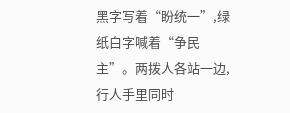黑字写着“盼统一”,绿纸白字喊着“争民主”。两拨人各站一边,行人手里同时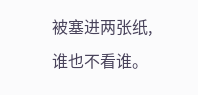被塞进两张纸,谁也不看谁。